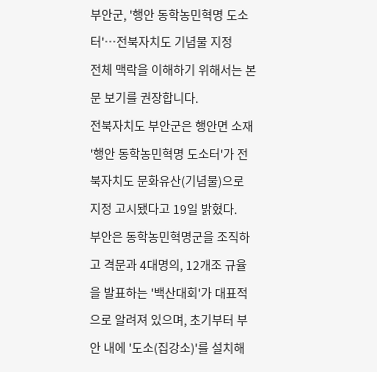부안군, '행안 동학농민혁명 도소터'…전북자치도 기념물 지정
전체 맥락을 이해하기 위해서는 본문 보기를 권장합니다.
전북자치도 부안군은 행안면 소재 '행안 동학농민혁명 도소터'가 전북자치도 문화유산(기념물)으로 지정 고시됐다고 19일 밝혔다.
부안은 동학농민혁명군을 조직하고 격문과 4대명의, 12개조 규율을 발표하는 '백산대회'가 대표적으로 알려져 있으며, 초기부터 부안 내에 '도소(집강소)'를 설치해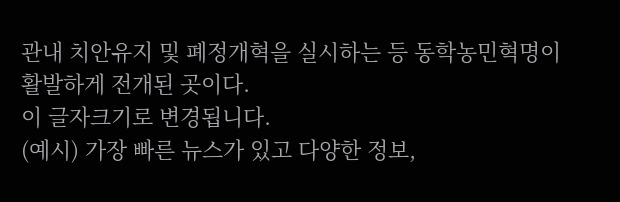관내 치안유지 및 폐정개혁을 실시하는 등 동학농민혁명이 활발하게 전개된 곳이다.
이 글자크기로 변경됩니다.
(예시) 가장 빠른 뉴스가 있고 다양한 정보,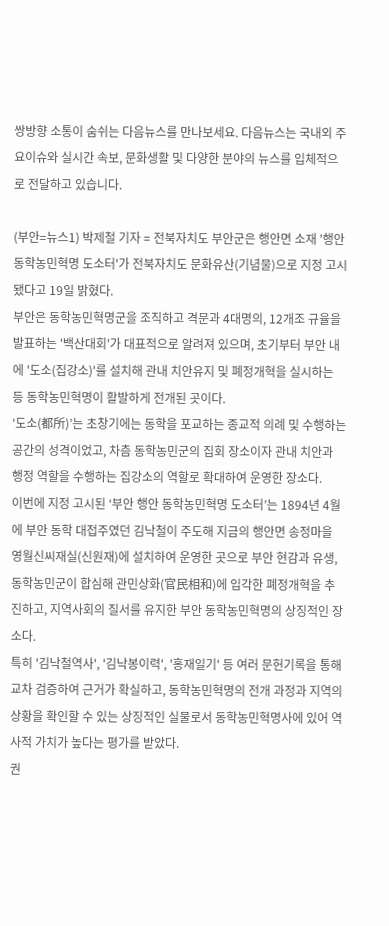쌍방향 소통이 숨쉬는 다음뉴스를 만나보세요. 다음뉴스는 국내외 주요이슈와 실시간 속보, 문화생활 및 다양한 분야의 뉴스를 입체적으로 전달하고 있습니다.

(부안=뉴스1) 박제철 기자 = 전북자치도 부안군은 행안면 소재 '행안 동학농민혁명 도소터'가 전북자치도 문화유산(기념물)으로 지정 고시됐다고 19일 밝혔다.
부안은 동학농민혁명군을 조직하고 격문과 4대명의, 12개조 규율을 발표하는 '백산대회'가 대표적으로 알려져 있으며, 초기부터 부안 내에 '도소(집강소)'를 설치해 관내 치안유지 및 폐정개혁을 실시하는 등 동학농민혁명이 활발하게 전개된 곳이다.
‘도소(都所)’는 초창기에는 동학을 포교하는 종교적 의례 및 수행하는 공간의 성격이었고, 차츰 동학농민군의 집회 장소이자 관내 치안과 행정 역할을 수행하는 집강소의 역할로 확대하여 운영한 장소다.
이번에 지정 고시된 ‘부안 행안 동학농민혁명 도소터’는 1894년 4월에 부안 동학 대접주였던 김낙철이 주도해 지금의 행안면 송정마을 영월신씨재실(신원재)에 설치하여 운영한 곳으로 부안 현감과 유생, 동학농민군이 합심해 관민상화(官民相和)에 입각한 폐정개혁을 추진하고, 지역사회의 질서를 유지한 부안 동학농민혁명의 상징적인 장소다.
특히 '김낙철역사', '김낙봉이력', '홍재일기' 등 여러 문헌기록을 통해 교차 검증하여 근거가 확실하고, 동학농민혁명의 전개 과정과 지역의 상황을 확인할 수 있는 상징적인 실물로서 동학농민혁명사에 있어 역사적 가치가 높다는 평가를 받았다.
권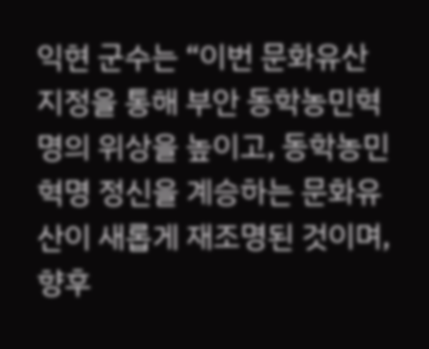익현 군수는 “이번 문화유산 지정을 통해 부안 동학농민혁명의 위상을 높이고, 동학농민혁명 정신을 계승하는 문화유산이 새롭게 재조명된 것이며, 향후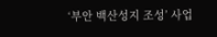‘부안 백산성지 조성’ 사업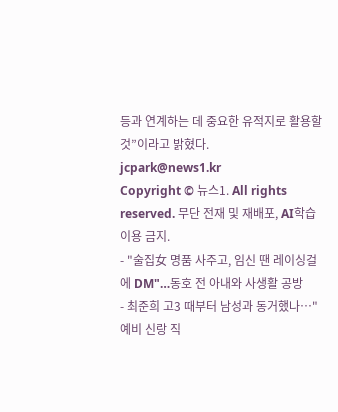등과 연계하는 데 중요한 유적지로 활용할 것”이라고 밝혔다.
jcpark@news1.kr
Copyright © 뉴스1. All rights reserved. 무단 전재 및 재배포, AI학습 이용 금지.
- "술집女 명품 사주고, 임신 땐 레이싱걸에 DM"…동호 전 아내와 사생활 공방
- 최준희 고3 때부터 남성과 동거했나…"예비 신랑 직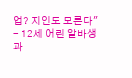업? 지인도 모른다"
- 12세 어린 알바생과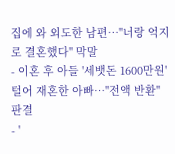집에 와 외도한 남편…"너랑 억지로 결혼했다" 막말
- 이혼 후 아들 '세뱃돈 1600만원' 털어 재혼한 아빠…"전액 반환" 판결
- '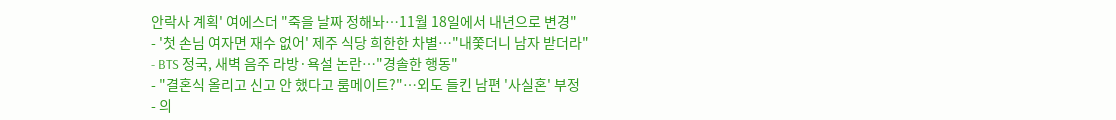안락사 계획' 여에스더 "죽을 날짜 정해놔…11월 18일에서 내년으로 변경"
- '첫 손님 여자면 재수 없어' 제주 식당 희한한 차별…"내쫓더니 남자 받더라"
- BTS 정국, 새벽 음주 라방·욕설 논란…"경솔한 행동"
- "결혼식 올리고 신고 안 했다고 룸메이트?"…외도 들킨 남편 '사실혼' 부정
- 의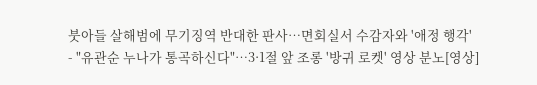붓아들 살해범에 무기징역 반대한 판사…면회실서 수감자와 '애정 행각'
- "유관순 누나가 통곡하신다"…3·1절 앞 조롱 '방귀 로켓' 영상 분노[영상]